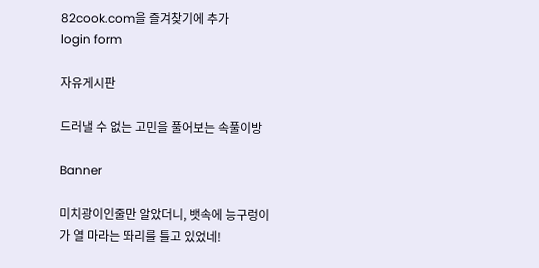82cook.com을 즐겨찾기에 추가
login form

자유게시판

드러낼 수 없는 고민을 풀어보는 속풀이방

Banner

미치광이인줄만 알았더니, 뱃속에 능구렁이가 열 마라는 똬리를 틀고 있었네!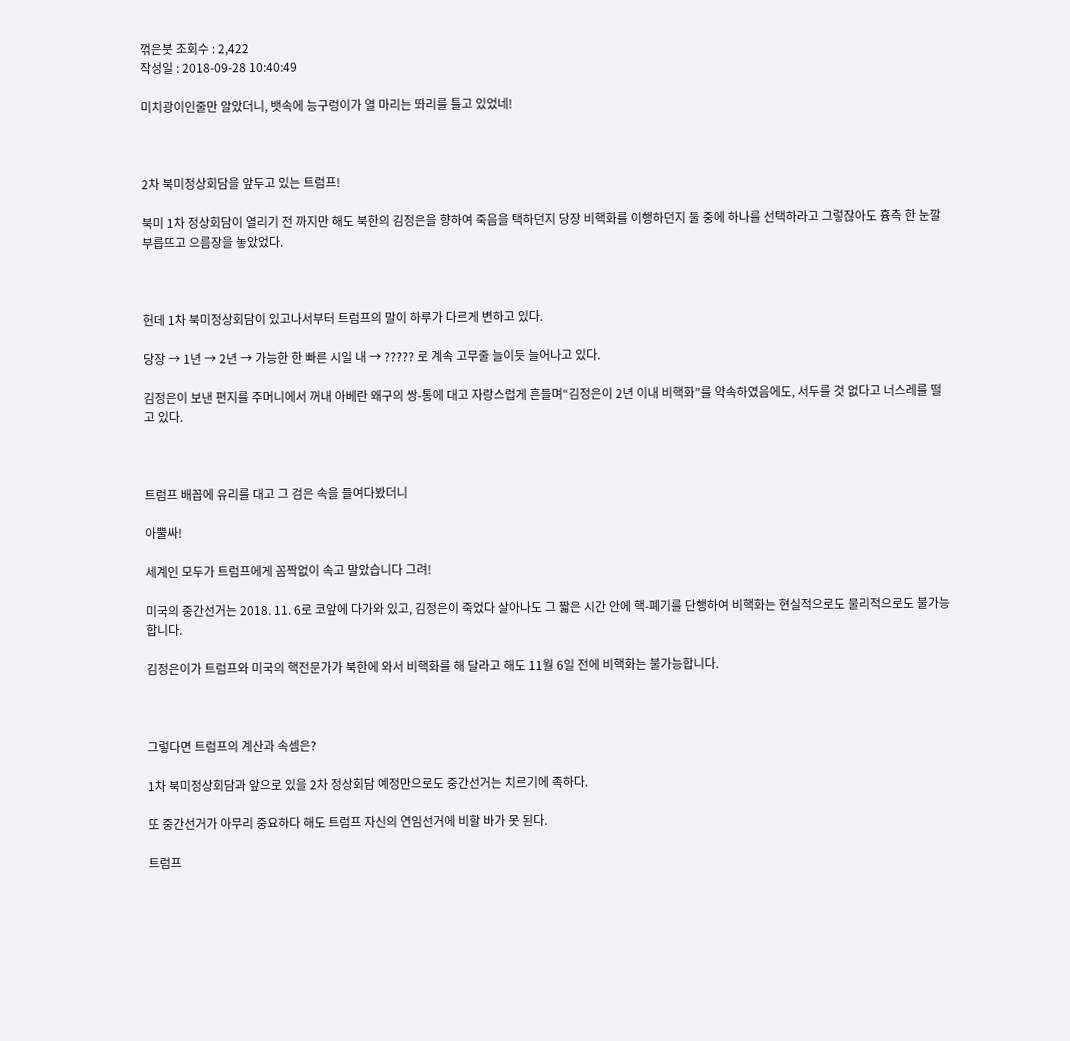꺾은붓 조회수 : 2,422
작성일 : 2018-09-28 10:40:49

미치광이인줄만 알았더니, 뱃속에 능구렁이가 열 마리는 똬리를 틀고 있었네!



2차 북미정상회담을 앞두고 있는 트럼프!

북미 1차 정상회담이 열리기 전 까지만 해도 북한의 김정은을 향하여 죽음을 택하던지 당장 비핵화를 이행하던지 둘 중에 하나를 선택하라고 그렇잖아도 흉측 한 눈깔 부릅뜨고 으름장을 놓았었다.



헌데 1차 북미정상회담이 있고나서부터 트럼프의 말이 하루가 다르게 변하고 있다.

당장 → 1년 → 2년 → 가능한 한 빠른 시일 내 → ????? 로 계속 고무줄 늘이듯 늘어나고 있다.

김정은이 보낸 편지를 주머니에서 꺼내 아베란 왜구의 쌍-통에 대고 자랑스럽게 흔들며“김정은이 2년 이내 비핵화”를 약속하였음에도, 서두를 것 없다고 너스레를 떨고 있다.



트럼프 배꼽에 유리를 대고 그 검은 속을 들여다봤더니

아뿔싸!

세계인 모두가 트럼프에게 꼼짝없이 속고 말았습니다 그려!

미국의 중간선거는 2018. 11. 6로 코앞에 다가와 있고, 김정은이 죽었다 살아나도 그 짧은 시간 안에 핵-폐기를 단행하여 비핵화는 현실적으로도 물리적으로도 불가능합니다.

김정은이가 트럼프와 미국의 핵전문가가 북한에 와서 비핵화를 해 달라고 해도 11월 6일 전에 비핵화는 불가능합니다.



그렇다면 트럼프의 계산과 속셈은?

1차 북미정상회담과 앞으로 있을 2차 정상회담 예정만으로도 중간선거는 치르기에 족하다.

또 중간선거가 아무리 중요하다 해도 트럼프 자신의 연임선거에 비할 바가 못 된다.

트럼프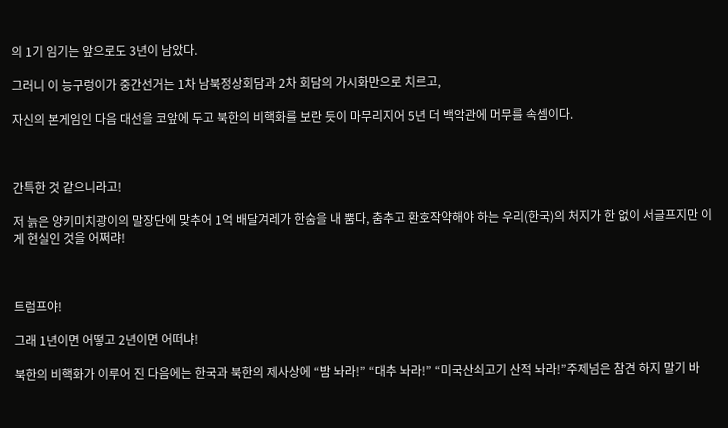의 1기 임기는 앞으로도 3년이 남았다.

그러니 이 능구렁이가 중간선거는 1차 남북정상회담과 2차 회담의 가시화만으로 치르고,

자신의 본게임인 다음 대선을 코앞에 두고 북한의 비핵화를 보란 듯이 마무리지어 5년 더 백악관에 머무를 속셈이다.



간특한 것 같으니라고!

저 늙은 양키미치광이의 말장단에 맞추어 1억 배달겨레가 한숨을 내 뿜다, 춤추고 환호작약해야 하는 우리(한국)의 처지가 한 없이 서글프지만 이게 현실인 것을 어쩌랴!



트럼프야!

그래 1년이면 어떻고 2년이면 어떠냐!

북한의 비핵화가 이루어 진 다음에는 한국과 북한의 제사상에 “밤 놔라!” “대추 놔라!” “미국산쇠고기 산적 놔라!”주제넘은 참견 하지 말기 바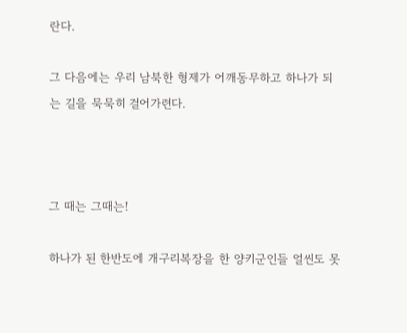란다.

그 다음에는 우리 남북한 형제가 어깨동무하고 하나가 되는 길을 묵묵히 걸어가련다.



그 때는 그때는!

하나가 된 한반도에 개구리복장을 한 양키군인들 얼씬도 못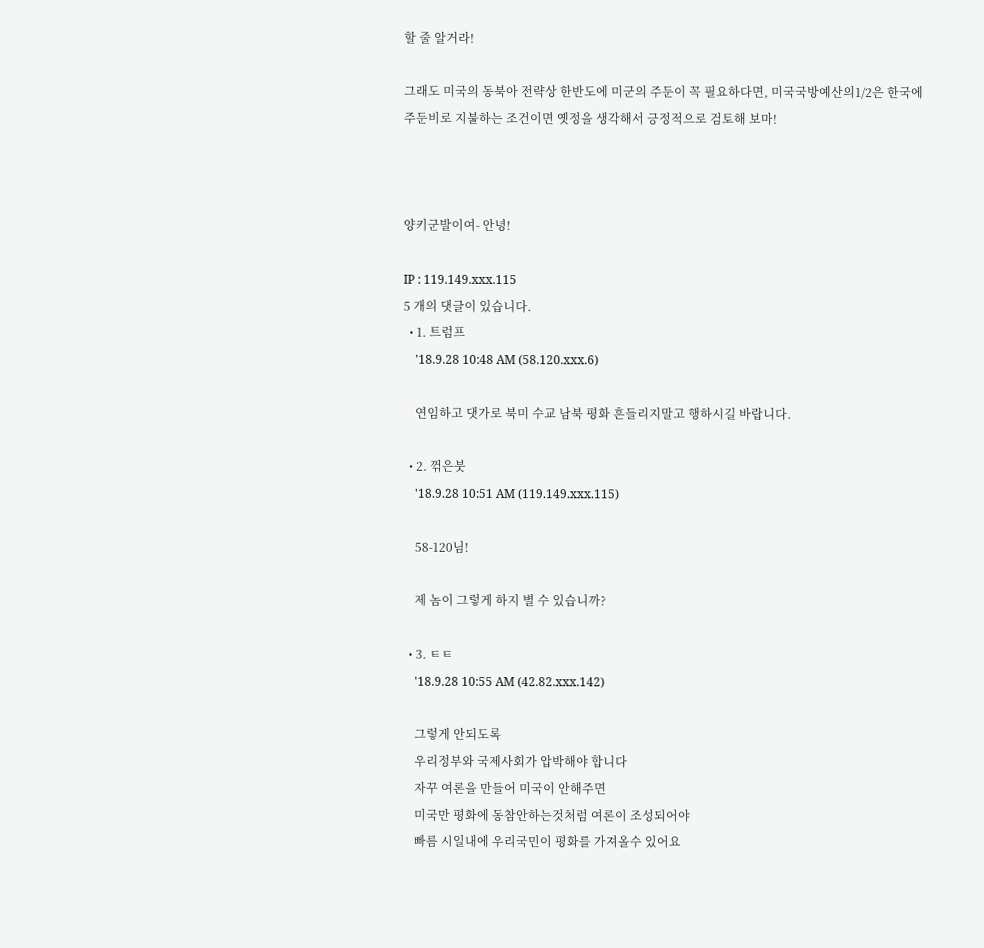할 줄 알거라!

그래도 미국의 동북아 전략상 한반도에 미군의 주둔이 꼭 필요하다면, 미국국방예산의1/2은 한국에 주둔비로 지불하는 조건이면 옛정을 생각해서 긍정적으로 검토해 보마!



양키군발이여- 안녕!

IP : 119.149.xxx.115
5 개의 댓글이 있습니다.
  • 1. 트럼프
    '18.9.28 10:48 AM (58.120.xxx.6)

    연임하고 댓가로 북미 수교 남북 평화 흔들리지말고 행하시길 바랍니다.

  • 2. 꺾은붓
    '18.9.28 10:51 AM (119.149.xxx.115)

    58-120님!

    제 놈이 그렇게 하지 별 수 있습니까?

  • 3. ㅌㅌ
    '18.9.28 10:55 AM (42.82.xxx.142)

    그렇게 안되도록
    우리정부와 국제사회가 압박해야 합니다
    자꾸 여론을 만들어 미국이 안해주면
    미국만 평화에 동참안하는것처럼 여론이 조성되어야
    빠름 시일내에 우리국민이 평화를 가져올수 있어요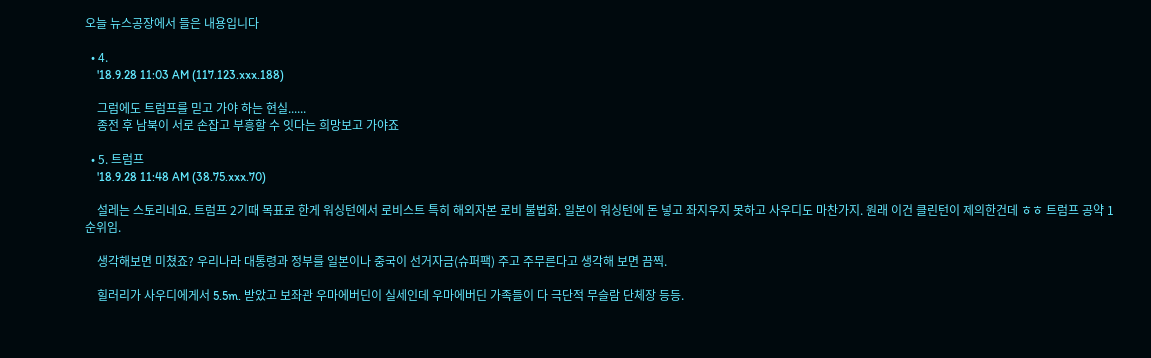오늘 뉴스공장에서 들은 내용입니다

  • 4.
    '18.9.28 11:03 AM (117.123.xxx.188)

    그럼에도 트럼프를 믿고 가야 하는 현실......
    종전 후 남북이 서로 손잡고 부흥할 수 잇다는 희망보고 가야죠

  • 5. 트럼프
    '18.9.28 11:48 AM (38.75.xxx.70)

    설레는 스토리네요. 트럼프 2기때 목표로 한게 워싱턴에서 로비스트 특히 해외자본 로비 불법화. 일본이 워싱턴에 돈 넣고 좌지우지 못하고 사우디도 마찬가지. 원래 이건 클린턴이 제의한건데 ㅎㅎ 트럼프 공약 1순위임.

    생각해보면 미쳤죠? 우리나라 대통령과 정부를 일본이나 중국이 선거자금(슈퍼팩) 주고 주무른다고 생각해 보면 끔찍.

    힐러리가 사우디에게서 5.5m. 받았고 보좌관 우마에버딘이 실세인데 우마에버딘 가족들이 다 극단적 무슬람 단체장 등등.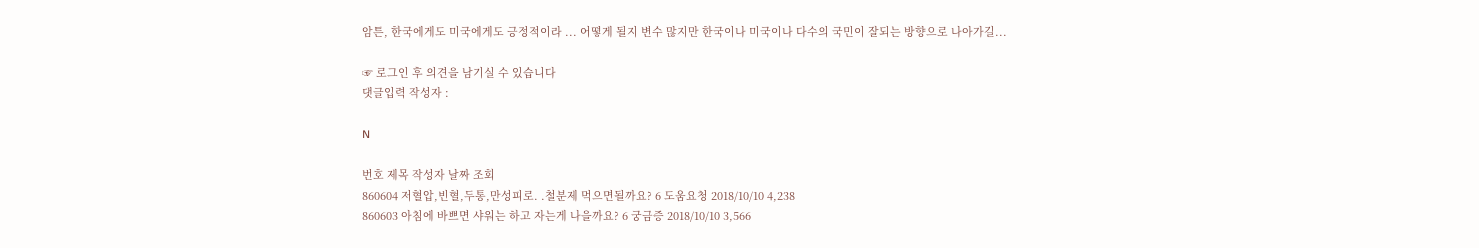암튼, 한국에게도 미국에게도 긍정적이라 ... 어떻게 될지 변수 많지만 한국이나 미국이나 다수의 국민이 잘되는 방향으로 나아가길...

☞ 로그인 후 의견을 남기실 수 있습니다
댓글입력 작성자 :

N

번호 제목 작성자 날짜 조회
860604 저혈압,빈혈,두통,만성피로. .철분제 먹으면될까요? 6 도움요청 2018/10/10 4,238
860603 아침에 바쁘면 샤워는 하고 자는게 나을까요? 6 궁금증 2018/10/10 3,566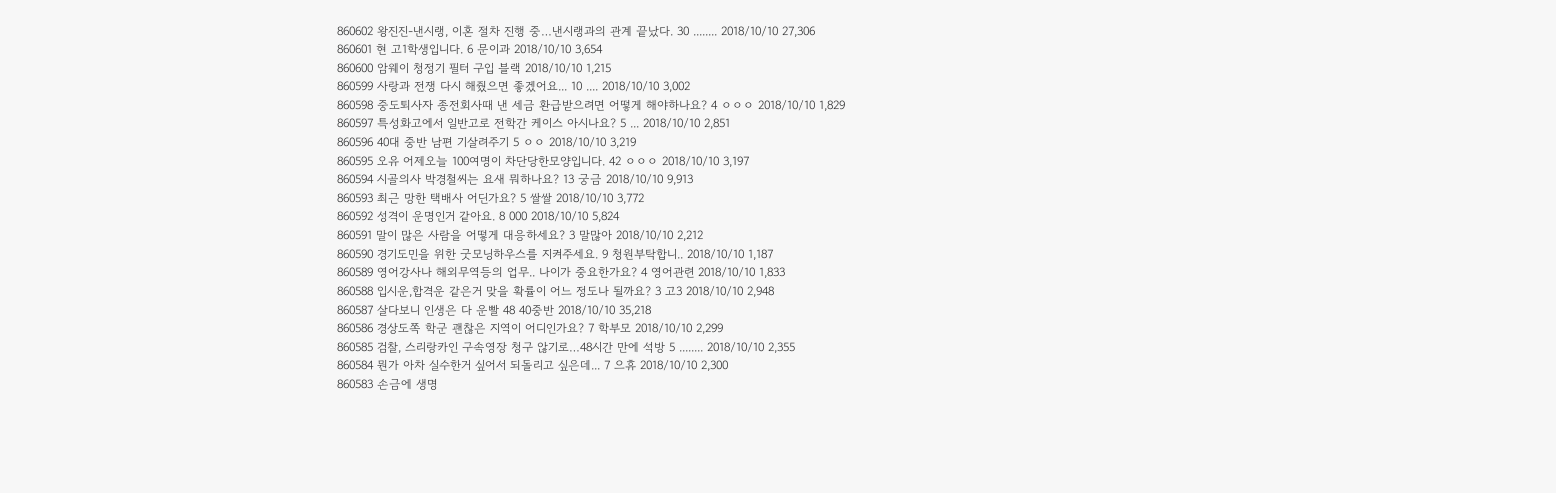860602 왕진진-낸시랭, 이혼 절차 진행 중…낸시랭과의 관계 끝났다. 30 ........ 2018/10/10 27,306
860601 현 고1학생입니다. 6 문이과 2018/10/10 3,654
860600 암웨이 청정기 필터 구입 블랙 2018/10/10 1,215
860599 사랑과 전쟁 다시 해줬으면 좋겠어요... 10 .... 2018/10/10 3,002
860598 중도퇴사자 종전회사때 낸 세금 환급받으려면 어떻게 해야하나요? 4 ㅇㅇㅇ 2018/10/10 1,829
860597 특성화고에서 일반고로 전학간 케이스 아시나요? 5 ... 2018/10/10 2,851
860596 40대 중반 남편 기살려주기 5 ㅇㅇ 2018/10/10 3,219
860595 오유 어제오늘 100여명이 차단당한모양입니다. 42 ㅇㅇㅇ 2018/10/10 3,197
860594 시골의사 박경철씨는 요새 뭐하나요? 13 궁금 2018/10/10 9,913
860593 최근 망한 택배사 어딘가요? 5 쌀쌀 2018/10/10 3,772
860592 성격이 운명인거 같아요. 8 000 2018/10/10 5,824
860591 말이 많은 사람을 어떻게 대응하세요? 3 말많아 2018/10/10 2,212
860590 경기도민을 위한 굿모닝하우스를 지켜주세요. 9 청원부탁합니.. 2018/10/10 1,187
860589 영어강사나 해외무역등의 업무.. 나이가 중요한가요? 4 영어관련 2018/10/10 1,833
860588 입시운,합격운 같은거 맞을 확률이 어느 정도나 될까요? 3 고3 2018/10/10 2,948
860587 살다보니 인생은 다 운빨 48 40중반 2018/10/10 35,218
860586 경상도쪽 학군 괜찮은 지역이 어디인가요? 7 학부모 2018/10/10 2,299
860585 검찰, 스리랑카인 구속영장 청구 않기로…48시간 만에 석방 5 ........ 2018/10/10 2,355
860584 뭔가 아차 실수한거 싶어서 되돌리고 싶은데... 7 으휴 2018/10/10 2,300
860583 손금에 생명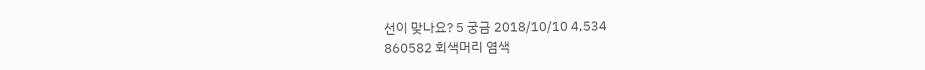선이 맞나요? 5 궁금 2018/10/10 4,534
860582 회색머리 염색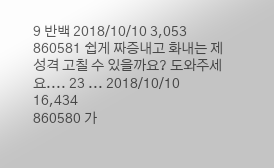9 반백 2018/10/10 3,053
860581 쉽게 짜증내고 화내는 제 성격 고칠 수 있을까요? 도와주세요.... 23 ... 2018/10/10 16,434
860580 가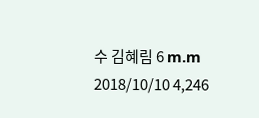수 김혜림 6 m.m 2018/10/10 4,246